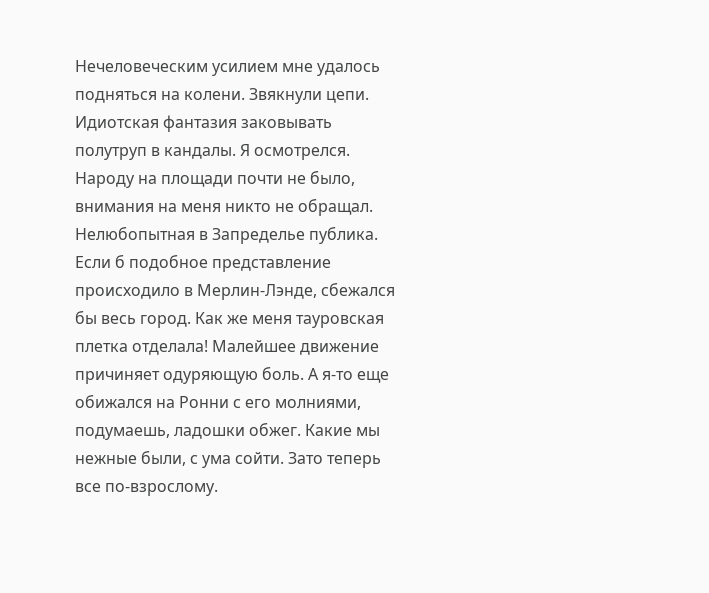Нечеловеческим усилием мне удалось подняться на колени. Звякнули цепи. Идиотская фантазия заковывать полутруп в кандалы. Я осмотрелся. Народу на площади почти не было, внимания на меня никто не обращал. Нелюбопытная в Запределье публика. Если б подобное представление происходило в Мерлин-Лэнде, сбежался бы весь город. Как же меня тауровская плетка отделала! Малейшее движение причиняет одуряющую боль. А я-то еще обижался на Ронни с его молниями, подумаешь, ладошки обжег. Какие мы нежные были, с ума сойти. Зато теперь все по-взрослому.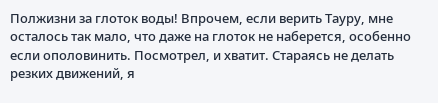Полжизни за глоток воды! Впрочем, если верить Тауру, мне осталось так мало, что даже на глоток не наберется, особенно если ополовинить. Посмотрел, и хватит. Стараясь не делать резких движений, я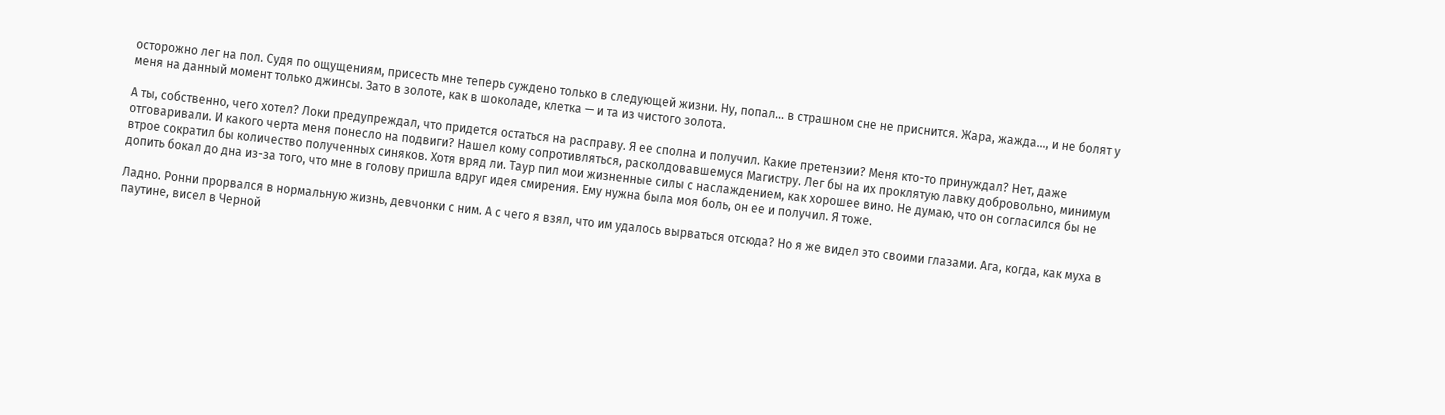осторожно лег на пол. Судя по ощущениям, присесть мне теперь суждено только в следующей жизни. Ну, попал… в страшном сне не приснится. Жара, жажда…, и не болят у меня на данный момент только джинсы. Зато в золоте, как в шоколаде, клетка — и та из чистого золота.

А ты, собственно, чего хотел? Локи предупреждал, что придется остаться на расправу. Я ее сполна и получил. Какие претензии? Меня кто-то принуждал? Нет, даже отговаривали. И какого черта меня понесло на подвиги? Нашел кому сопротивляться, расколдовавшемуся Магистру. Лег бы на их проклятую лавку добровольно, минимум втрое сократил бы количество полученных синяков. Хотя вряд ли. Таур пил мои жизненные силы с наслаждением, как хорошее вино. Не думаю, что он согласился бы не допить бокал до дна из-за того, что мне в голову пришла вдруг идея смирения. Ему нужна была моя боль, он ее и получил. Я тоже.

Ладно. Ронни прорвался в нормальную жизнь, девчонки с ним. А с чего я взял, что им удалось вырваться отсюда? Но я же видел это своими глазами. Ага, когда, как муха в паутине, висел в Черной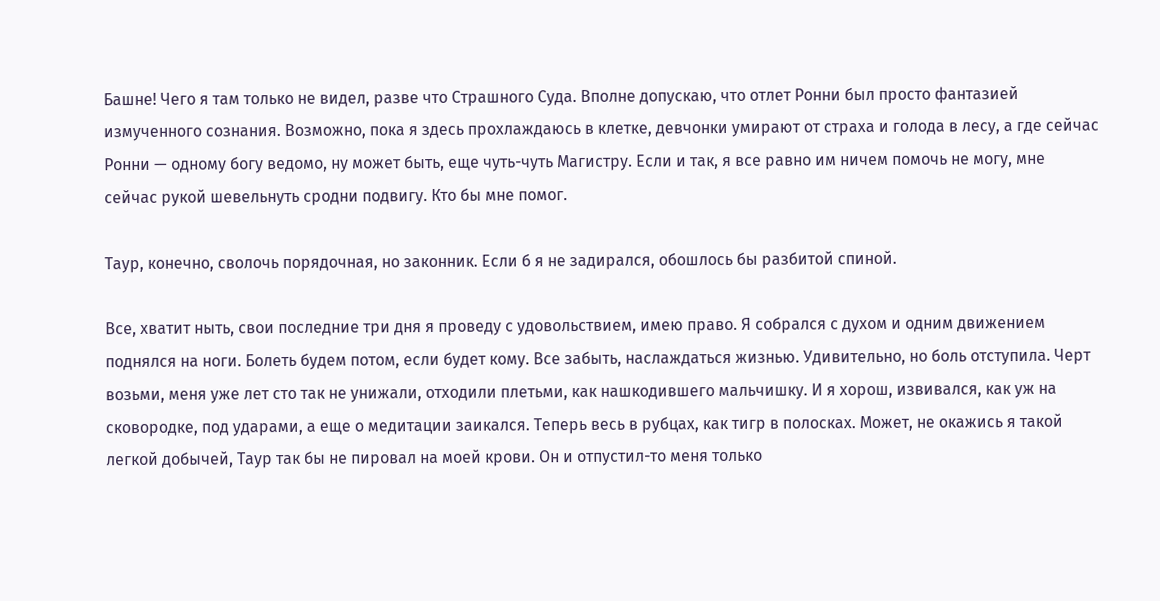Башне! Чего я там только не видел, разве что Страшного Суда. Вполне допускаю, что отлет Ронни был просто фантазией измученного сознания. Возможно, пока я здесь прохлаждаюсь в клетке, девчонки умирают от страха и голода в лесу, а где сейчас Ронни — одному богу ведомо, ну может быть, еще чуть-чуть Магистру. Если и так, я все равно им ничем помочь не могу, мне сейчас рукой шевельнуть сродни подвигу. Кто бы мне помог.

Таур, конечно, сволочь порядочная, но законник. Если б я не задирался, обошлось бы разбитой спиной.

Все, хватит ныть, свои последние три дня я проведу с удовольствием, имею право. Я собрался с духом и одним движением поднялся на ноги. Болеть будем потом, если будет кому. Все забыть, наслаждаться жизнью. Удивительно, но боль отступила. Черт возьми, меня уже лет сто так не унижали, отходили плетьми, как нашкодившего мальчишку. И я хорош, извивался, как уж на сковородке, под ударами, а еще о медитации заикался. Теперь весь в рубцах, как тигр в полосках. Может, не окажись я такой легкой добычей, Таур так бы не пировал на моей крови. Он и отпустил-то меня только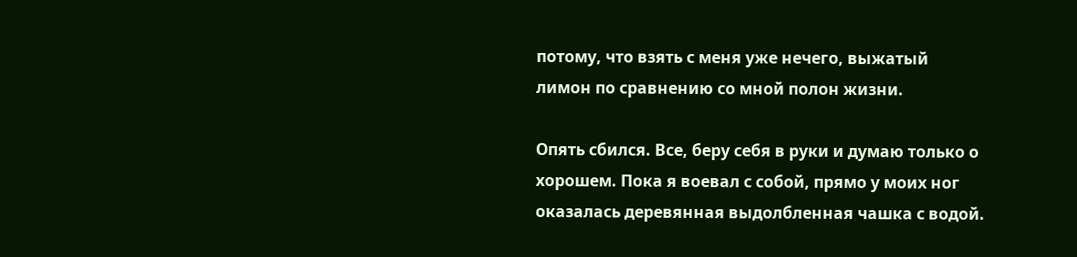потому, что взять с меня уже нечего, выжатый лимон по сравнению со мной полон жизни.

Опять сбился. Все, беру себя в руки и думаю только о хорошем. Пока я воевал с собой, прямо у моих ног оказалась деревянная выдолбленная чашка с водой.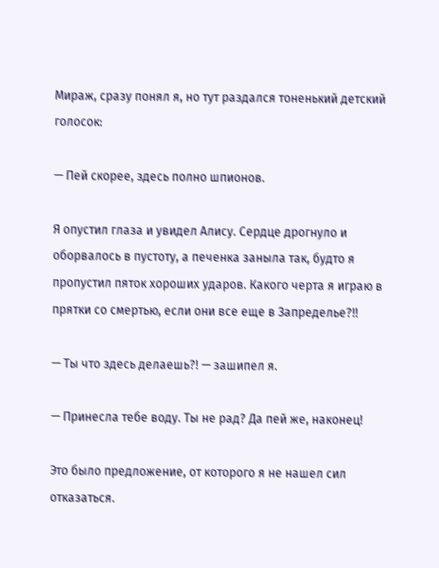Мираж, сразу понял я, но тут раздался тоненький детский голосок:

— Пей скорее, здесь полно шпионов.

Я опустил глаза и увидел Алису. Сердце дрогнуло и оборвалось в пустоту, а печенка заныла так, будто я пропустил пяток хороших ударов. Какого черта я играю в прятки со смертью, если они все еще в Запределье?!!

— Ты что здесь делаешь?! — зашипел я.

— Принесла тебе воду. Ты не рад? Да пей же, наконец!

Это было предложение, от которого я не нашел сил отказаться.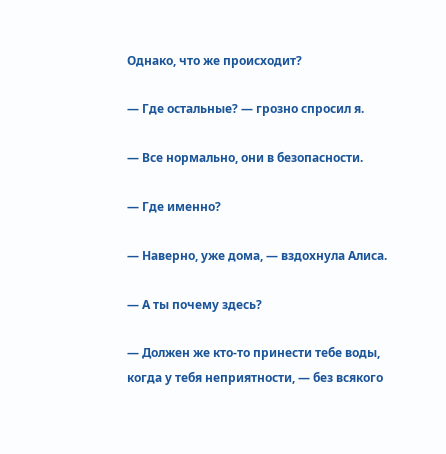Однако, что же происходит?

— Где остальные? — грозно спросил я.

— Все нормально, они в безопасности.

— Где именно?

— Наверно, уже дома, — вздохнула Алиса.

— А ты почему здесь?

— Должен же кто-то принести тебе воды, когда у тебя неприятности, — без всякого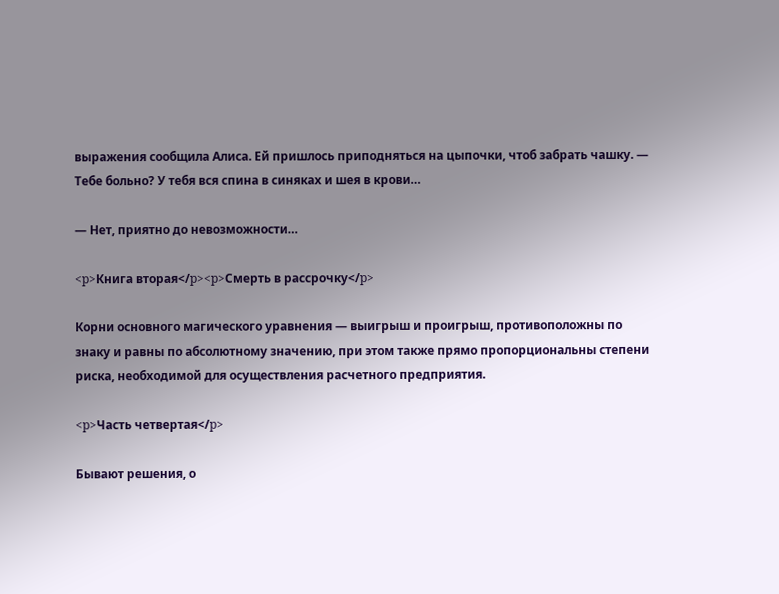выражения сообщила Алиса. Ей пришлось приподняться на цыпочки, чтоб забрать чашку. — Тебе больно? У тебя вся спина в синяках и шея в крови…

— Нет, приятно до невозможности…

<p>Книга вторая</p><p>Смерть в рассрочку</p>

Корни основного магического уравнения — выигрыш и проигрыш, противоположны по знаку и равны по абсолютному значению, при этом также прямо пропорциональны степени риска, необходимой для осуществления расчетного предприятия.

<p>Часть четвертая</p>

Бывают решения, о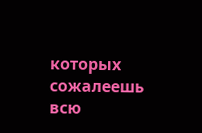которых сожалеешь всю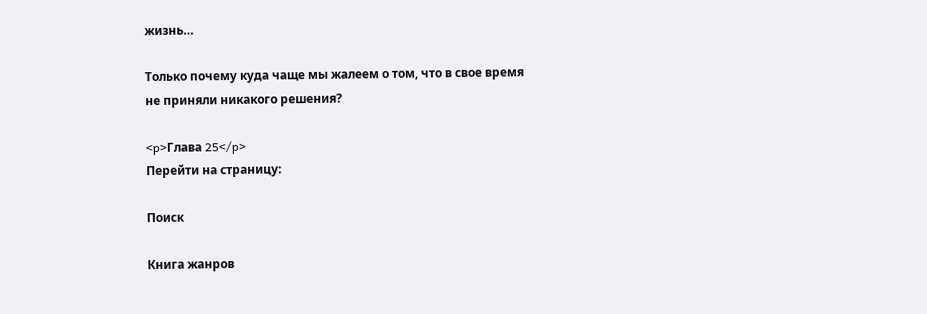жизнь…

Только почему куда чаще мы жалеем о том, что в свое время не приняли никакого решения?

<p>Глава 25</p>
Перейти на страницу:

Поиск

Книга жанров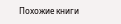Похожие книги